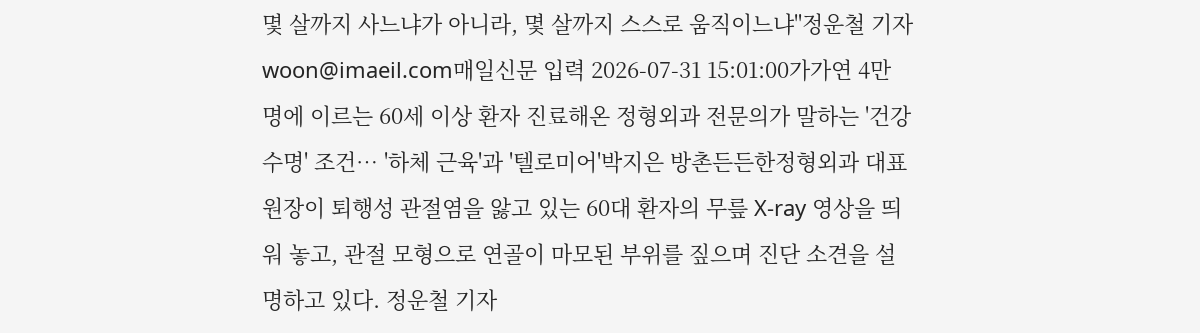몇 살까지 사느냐가 아니라, 몇 살까지 스스로 움직이느냐"정운철 기자 woon@imaeil.com매일신문 입력 2026-07-31 15:01:00가가연 4만 명에 이르는 60세 이상 환자 진료해온 정형외과 전문의가 말하는 '건강수명' 조건… '하체 근육'과 '텔로미어'박지은 방촌든든한정형외과 대표원장이 퇴행성 관절염을 앓고 있는 60대 환자의 무릎 X-ray 영상을 띄워 놓고, 관절 모형으로 연골이 마모된 부위를 짚으며 진단 소견을 설명하고 있다. 정운철 기자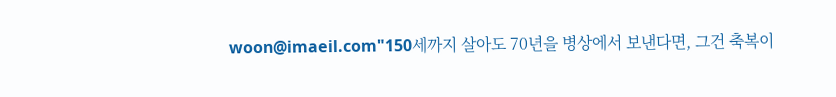woon@imaeil.com"150세까지 살아도 70년을 병상에서 보낸다면, 그건 축복이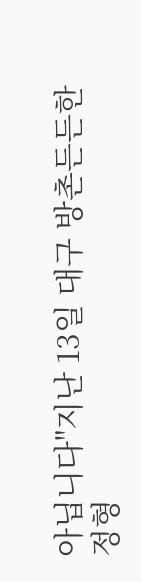아닙니다"지난 13일 대구 방촌든든한정형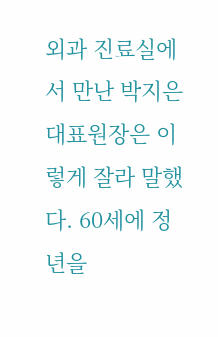외과 진료실에서 만난 박지은 대표원장은 이렇게 잘라 말했다. 60세에 정년을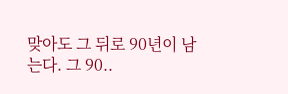맞아도 그 뒤로 90년이 남는다. 그 90..